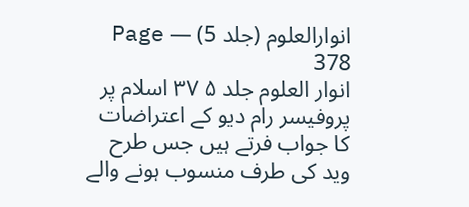انوارالعلوم (جلد 5) — Page 378
انوار العلوم جلد ۵ ۳۷ اسلام پر پروفیسر رام دیو کے اعتراضات کا جواب فرتے ہیں جس طرح وید کی طرف منسوب ہونے والے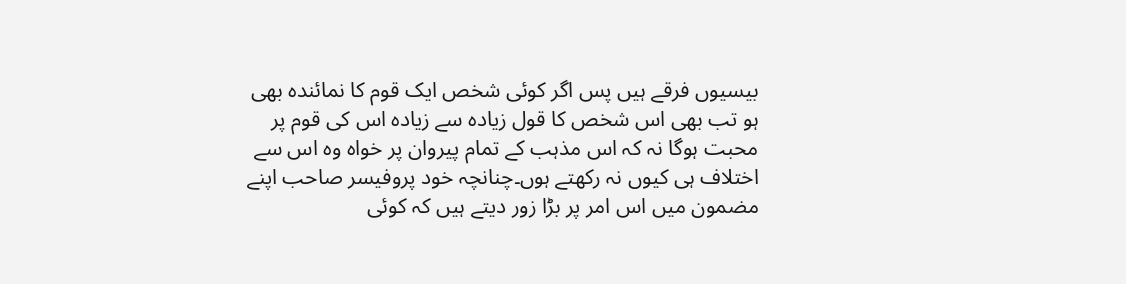بیسیوں فرقے ہیں پس اگر کوئی شخص ایک قوم کا نمائندہ بھی ہو تب بھی اس شخص کا قول زیادہ سے زیادہ اس کی قوم پر محبت ہوگا نہ کہ اس مذہب کے تمام پیروان پر خواہ وہ اس سے اختلاف ہی کیوں نہ رکھتے ہوں۔چنانچہ خود پروفیسر صاحب اپنے مضمون میں اس امر پر بڑا زور دیتے ہیں کہ کوئی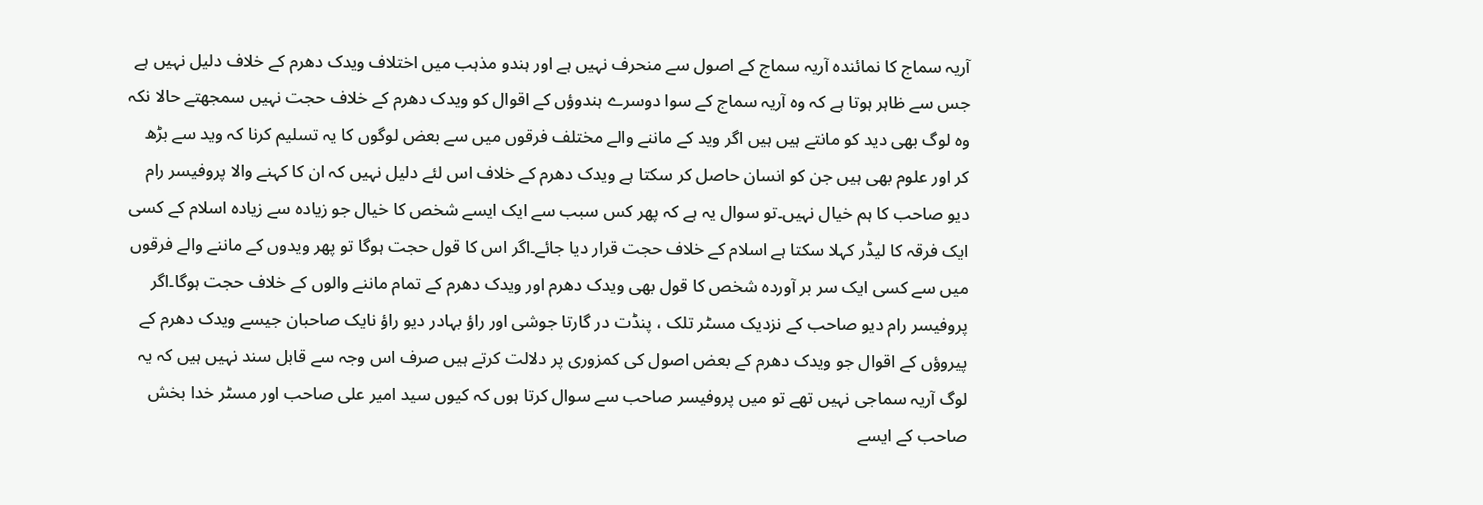آریہ سماج کا نمائندہ آریہ سماج کے اصول سے منحرف نہیں ہے اور ہندو مذہب میں اختلاف ویدک دھرم کے خلاف دلیل نہیں ہے جس سے ظاہر ہوتا ہے کہ وہ آریہ سماج کے سوا دوسرے ہندوؤں کے اقوال کو ویدک دھرم کے خلاف حجت نہیں سمجھتے حالا نکہ وہ لوگ بھی دید کو مانتے ہیں ہیں اگر وید کے ماننے والے مختلف فرقوں میں سے بعض لوگوں کا یہ تسلیم کرنا کہ وید سے بڑھ کر اور علوم بھی ہیں جن کو انسان حاصل کر سکتا ہے ویدک دھرم کے خلاف اس لئے دلیل نہیں کہ ان کا کہنے والا پروفیسر رام دیو صاحب کا ہم خیال نہیں۔تو سوال یہ ہے کہ پھر کس سبب سے ایک ایسے شخص کا خیال جو زیادہ سے زیادہ اسلام کے کسی ایک فرقہ کا لیڈر کہلا سکتا ہے اسلام کے خلاف حجت قرار دیا جائے۔اگر اس کا قول حجت ہوگا تو پھر ویدوں کے ماننے والے فرقوں میں سے کسی ایک سر بر آوردہ شخص کا قول بھی ویدک دھرم اور ویدک دھرم کے تمام ماننے والوں کے خلاف حجت ہوگا۔اگر پروفیسر رام دیو صاحب کے نزدیک مسٹر تلک ، پنڈت در گارتا جوشی اور راؤ بہادر دیو راؤ نایک صاحبان جیسے ویدک دھرم کے پیروؤں کے اقوال جو ویدک دھرم کے بعض اصول کی کمزوری پر دلالت کرتے ہیں صرف اس وجہ سے قابل سند نہیں ہیں کہ یہ لوگ آریہ سماجی نہیں تھے تو میں پروفیسر صاحب سے سوال کرتا ہوں کہ کیوں سید امیر علی صاحب اور مسٹر خدا بخش صاحب کے ایسے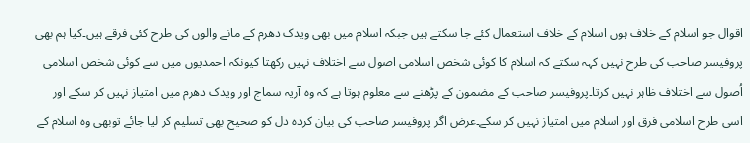اقوال جو اسلام کے خلاف ہوں اسلام کے خلاف استعمال کئے جا سکتے ہیں جبکہ اسلام میں بھی ویدک دھرم کے مانے والوں کی طرح کئی فرقے ہیں۔کیا ہم بھی پروفیسر صاحب کی طرح نہیں کہہ سکتے کہ اسلام کا کوئی شخص اسلامی اصول سے اختلاف نہیں رکھتا کیونکہ احمدیوں میں سے کوئی شخص اسلامی اُصول سے اختلاف ظاہر نہیں کرتا۔پروفیسر صاحب کے مضمون کے پڑھنے سے معلوم ہوتا ہے کہ وہ آریہ سماج اور ویدک دھرم میں امتیاز نہیں کر سکے اور اسی طرح اسلامی فرق اور اسلام میں امتیاز نہیں کر سکے۔عرض اگر پروفیسر صاحب کی بیان کردہ دل کو صحیح بھی تسلیم کر لیا جائے توبھی وہ اسلام کے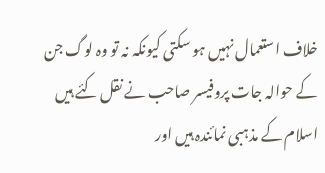خلاف استعمال نہیں ہو سکتی کیونکہ نہ تو وہ لوگ جن کے حوالہ جات پروفیسر صاحب نے نقل کئے ہیں اسلام کے مذہبی نمائندہ ہیں اور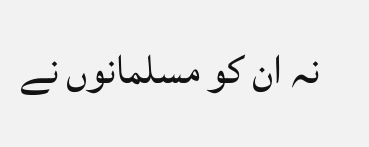نہ ان کو مسلمانوں نے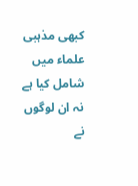کبھی مذہبی علماء میں شامل کیا ہے نہ ان لوگوں نے